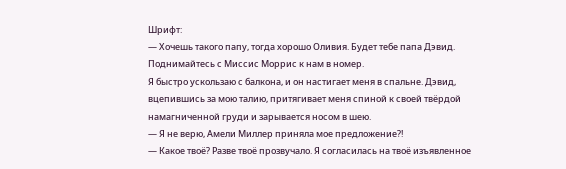Шрифт:
— Хочешь такого папу, тогда хорошо Оливия. Будет тебе папа Дэвид. Поднимайтесь с Миссис Моррис к нам в номер.
Я быстро ускользаю с балкона, и он настигает меня в спальне. Дэвид, вцепившись за мою талию, притягивает меня спиной к своей твёрдой намагниченной груди и зарывается носом в шею.
— Я не верю, Амели Миллер приняла мое предложение?!
— Какое твоё? Разве твоё прозвучало. Я согласилась на твоё изъявленное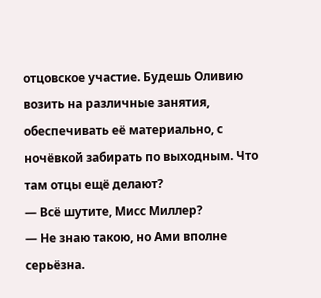отцовское участие. Будешь Оливию возить на различные занятия, обеспечивать её материально, с ночёвкой забирать по выходным. Что там отцы ещё делают?
— Всё шутите, Мисс Миллер?
— Не знаю такою, но Ами вполне серьёзна.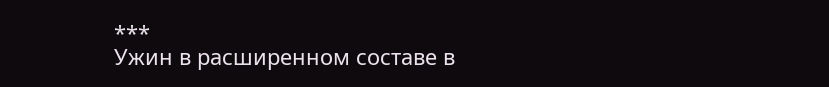***
Ужин в расширенном составе в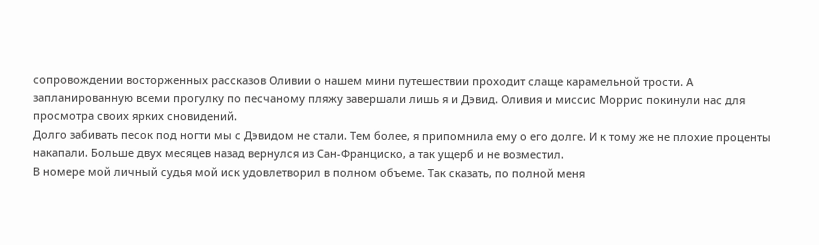сопровождении восторженных рассказов Оливии о нашем мини путешествии проходит слаще карамельной трости. А запланированную всеми прогулку по песчаному пляжу завершали лишь я и Дэвид. Оливия и миссис Моррис покинули нас для просмотра своих ярких сновидений.
Долго забивать песок под ногти мы с Дэвидом не стали. Тем более, я припомнила ему о его долге. И к тому же не плохие проценты накапали. Больше двух месяцев назад вернулся из Сан-Франциско, а так ущерб и не возместил.
В номере мой личный судья мой иск удовлетворил в полном объеме. Так сказать, по полной меня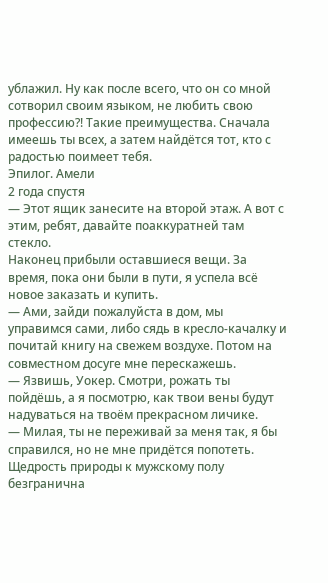ублажил. Ну как после всего, что он со мной сотворил своим языком, не любить свою профессию?! Такие преимущества. Сначала имеешь ты всех, а затем найдётся тот, кто с радостью поимеет тебя.
Эпилог. Амели
2 года спустя
— Этот ящик занесите на второй этаж. А вот с этим, ребят, давайте поаккуратней там стекло.
Наконец прибыли оставшиеся вещи. За время, пока они были в пути, я успела всё новое заказать и купить.
— Ами, зайди пожалуйста в дом, мы управимся сами, либо сядь в кресло-качалку и почитай книгу на свежем воздухе. Потом на совместном досуге мне перескажешь.
— Язвишь, Уокер. Смотри, рожать ты пойдёшь, а я посмотрю, как твои вены будут надуваться на твоём прекрасном личике.
— Милая, ты не переживай за меня так, я бы справился, но не мне придётся попотеть. Щедрость природы к мужскому полу безгранична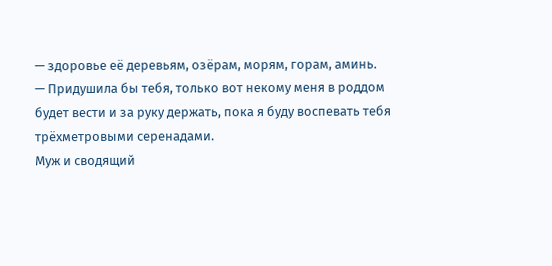— здоровье её деревьям, озёрам, морям, горам, аминь.
— Придушила бы тебя, только вот некому меня в роддом будет вести и за руку держать, пока я буду воспевать тебя трёхметровыми серенадами.
Муж и сводящий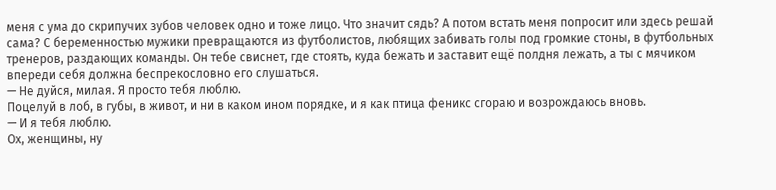меня с ума до скрипучих зубов человек одно и тоже лицо. Что значит сядь? А потом встать меня попросит или здесь решай сама? С беременностью мужики превращаются из футболистов, любящих забивать голы под громкие стоны, в футбольных тренеров, раздающих команды. Он тебе свиснет, где стоять, куда бежать и заставит ещё полдня лежать, а ты с мячиком впереди себя должна беспрекословно его слушаться.
— Не дуйся, милая. Я просто тебя люблю.
Поцелуй в лоб, в губы, в живот, и ни в каком ином порядке, и я как птица феникс сгораю и возрождаюсь вновь.
— И я тебя люблю.
Ох, женщины, ну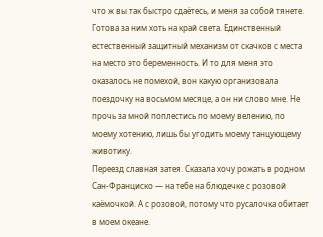что ж вы так быстро сдаётесь, и меня за собой тянете. Готова за ним хоть на край света. Единственный естественный защитный механизм от скачков с места на место это беременность. И то для меня это оказалось не помехой, вон какую организовала поездочку на восьмом месяце, а он ни слово мне. Не прочь за мной поплестись по моему велению, по моему хотению, лишь бы угодить моему танцующему животику.
Переезд славная затея. Сказала хочу рожать в родном Сан-Франциско — на тебе на блюдечке с розовой каёмочкой. А с розовой, потому что русалочка обитает в моем океане.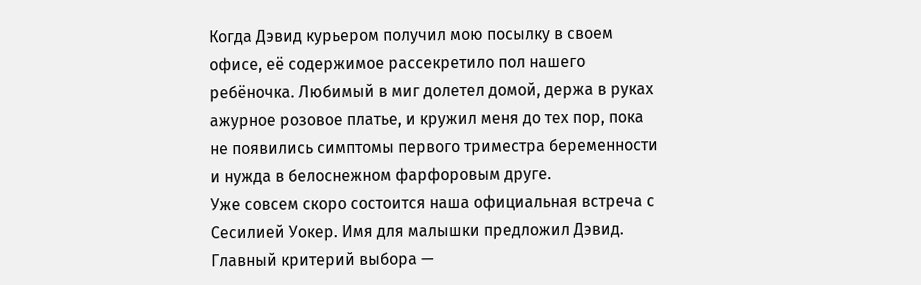Когда Дэвид курьером получил мою посылку в своем офисе, её содержимое рассекретило пол нашего ребёночка. Любимый в миг долетел домой, держа в руках ажурное розовое платье, и кружил меня до тех пор, пока не появились симптомы первого триместра беременности и нужда в белоснежном фарфоровым друге.
Уже совсем скоро состоится наша официальная встреча с Сесилией Уокер. Имя для малышки предложил Дэвид. Главный критерий выбора —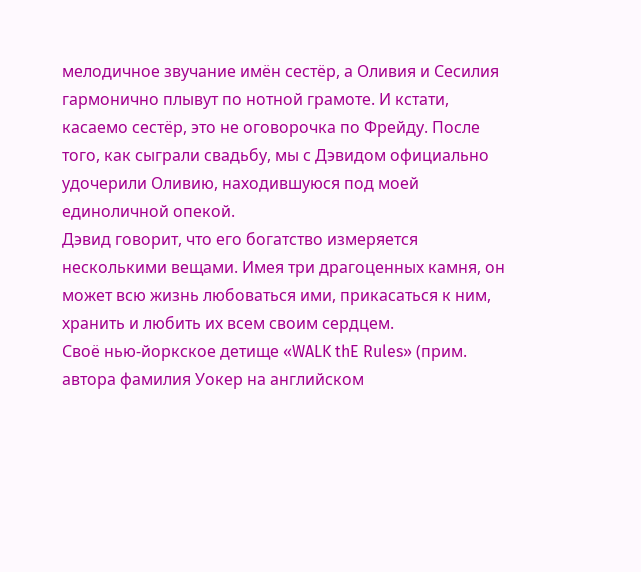мелодичное звучание имён сестёр, а Оливия и Сесилия гармонично плывут по нотной грамоте. И кстати, касаемо сестёр, это не оговорочка по Фрейду. После того, как сыграли свадьбу, мы с Дэвидом официально удочерили Оливию, находившуюся под моей единоличной опекой.
Дэвид говорит, что его богатство измеряется несколькими вещами. Имея три драгоценных камня, он может всю жизнь любоваться ими, прикасаться к ним, хранить и любить их всем своим сердцем.
Своё нью-йоркское детище «WALK thE Rules» (прим. автора фамилия Уокер на английском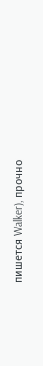пишется Walker), прочно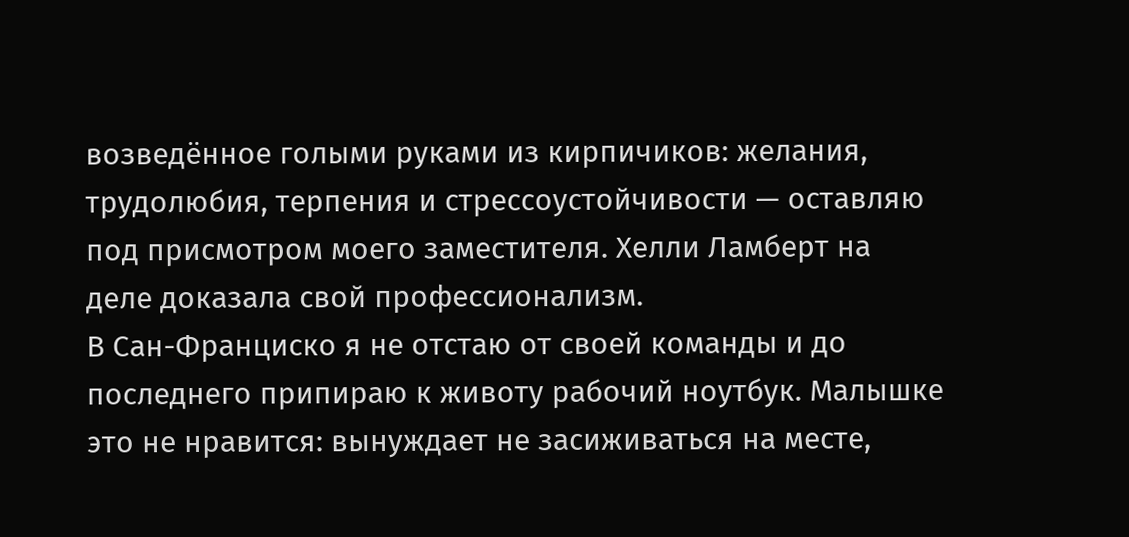возведённое голыми руками из кирпичиков: желания, трудолюбия, терпения и стрессоустойчивости — оставляю под присмотром моего заместителя. Хелли Ламберт на деле доказала свой профессионализм.
В Сан-Франциско я не отстаю от своей команды и до последнего припираю к животу рабочий ноутбук. Малышке это не нравится: вынуждает не засиживаться на месте,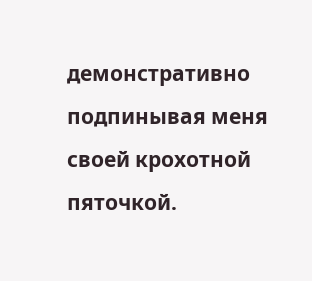демонстративно подпинывая меня своей крохотной пяточкой.